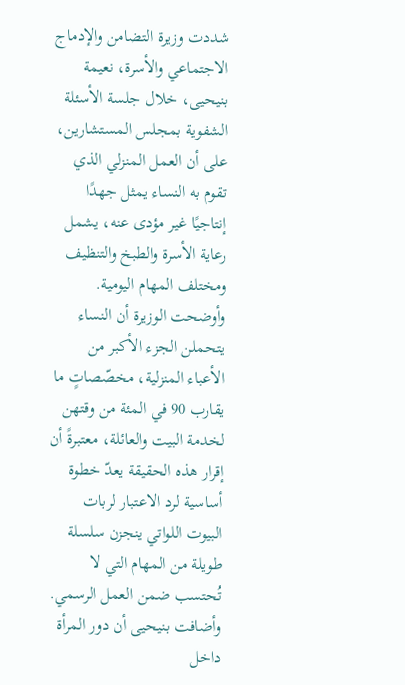شددت وزيرة التضامن والإدماج الاجتماعي والأسرة، نعيمة بنيحيى، خلال جلسة الأسئلة الشفوية بمجلس المستشارين، على أن العمل المنزلي الذي تقوم به النساء يمثل جهدًا إنتاجيًا غير مؤدى عنه، يشمل رعاية الأسرة والطبخ والتنظيف ومختلف المهام اليومية.
وأوضحت الوزيرة أن النساء يتحملن الجزء الأكبر من الأعباء المنزلية، مخصّصاتٍ ما يقارب 90 في المئة من وقتهن لخدمة البيت والعائلة، معتبرةً أن إقرار هذه الحقيقة يعدّ خطوة أساسية لرد الاعتبار لربات البيوت اللواتي ينجزن سلسلة طويلة من المهام التي لا تُحتسب ضمن العمل الرسمي.
وأضافت بنيحيى أن دور المرأة داخل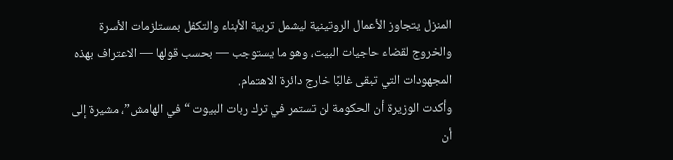المنزل يتجاوز الأعمال الروتينية ليشمل تربية الأبناء والتكفل بمستلزمات الأسرة والخروج لقضاء حاجيات البيت، وهو ما يستوجب — بحسب قولها — الاعتراف بهذه المجهودات التي تبقى غالبًا خارج دائرة الاهتمام.
وأكدت الوزيرة أن الحكومة لن تستمر في ترك ربات البيوت “في الهامش”، مشيرة إلى أن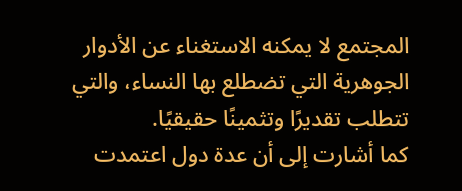المجتمع لا يمكنه الاستغناء عن الأدوار الجوهرية التي تضطلع بها النساء، والتي تتطلب تقديرًا وتثمينًا حقيقيًا.
كما أشارت إلى أن عدة دول اعتمدت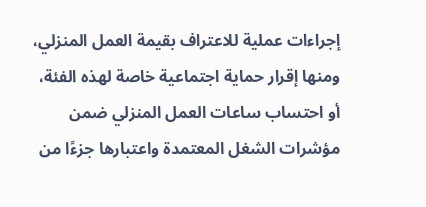إجراءات عملية للاعتراف بقيمة العمل المنزلي، ومنها إقرار حماية اجتماعية خاصة لهذه الفئة، أو احتساب ساعات العمل المنزلي ضمن مؤشرات الشغل المعتمدة واعتبارها جزءًا من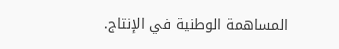المساهمة الوطنية في الإنتاج.